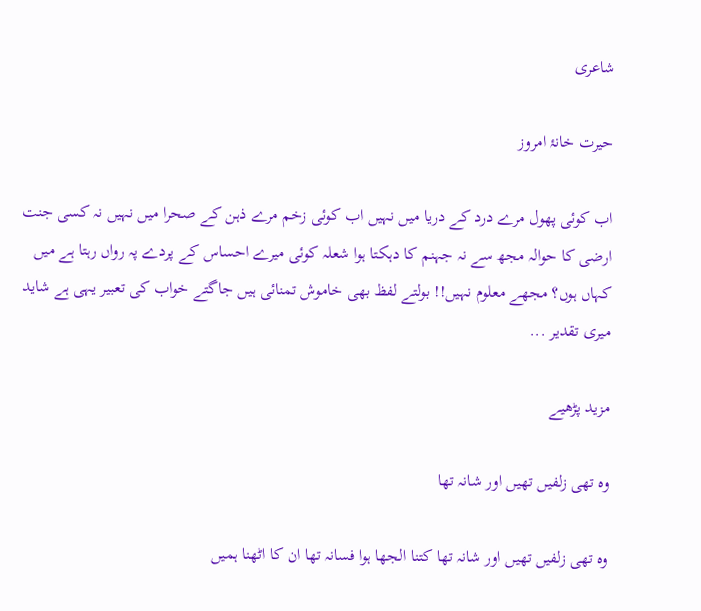شاعری

حیرت خانۂ امروز

اب کوئی پھول مرے درد کے دریا میں نہیں اب کوئی زخم مرے ذہن کے صحرا میں نہیں نہ کسی جنت ارضی کا حوالہ مجھ سے نہ جہنم کا دہکتا ہوا شعلہ کوئی میرے احساس کے پردے پہ رواں رہتا ہے میں کہاں ہوں؟ مجھے معلوم نہیں!! بولتے لفظ بھی خاموش تمنائی ہیں جاگتے خواب کی تعبیر یہی ہے شاید میری تقدیر ...

مزید پڑھیے

وہ تھی زلفیں تھیں اور شانہ تھا

وہ تھی زلفیں تھیں اور شانہ تھا کتنا الجھا ہوا فسانہ تھا ان کا اٹھنا ہمیں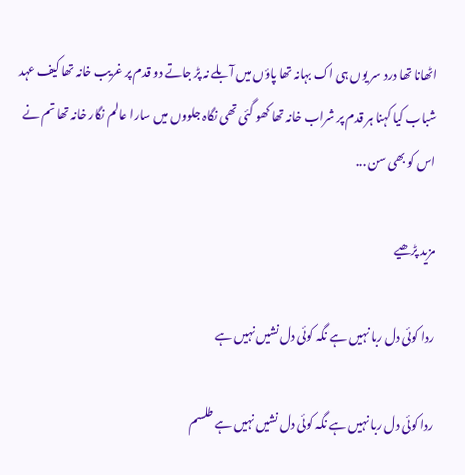اٹھانا تھا درد سر یوں ہی اک بہانہ تھا پاؤں میں آبلے نہ پڑ جاتے دو قدم پر غریب خانہ تھا کیف عہد شباب کیا کہنا ہر قدم پر شراب خانہ تھا کھو گئی تھی نگاہ جلووں میں سارا عالم نگار خانہ تھا تم نے اس کو بھی سن ...

مزید پڑھیے

ردا کوئی دل ربا نہیں ہے نگہ کوئی دل نشیں نہیں ہے

ردا کوئی دل ربا نہیں ہے نگہ کوئی دل نشیں نہیں ہے طلسم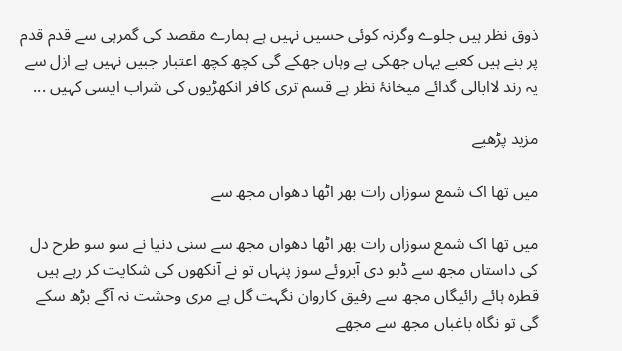ذوق نظر ہیں جلوے وگرنہ کوئی حسیں نہیں ہے ہمارے مقصد کی گمرہی سے قدم قدم پر بنے ہیں کعبے یہاں جھکی ہے وہاں جھکے گی کچھ کچھ اعتبار جبیں نہیں ہے ازل سے یہ رند لاابالی گدائے میخانۂ نظر ہے قسم تری کافر انکھڑیوں کی شراب ایسی کہیں ...

مزید پڑھیے

میں تھا اک شمع سوزاں رات بھر اٹھا دھواں مجھ سے

میں تھا اک شمع سوزاں رات بھر اٹھا دھواں مجھ سے سنی دنیا نے سو سو طرح دل کی داستاں مجھ سے ڈبو دی آبروئے سوز پنہاں تو نے آنکھوں کی شکایت کر رہے ہیں قطرہ ہائے رائیگاں مجھ سے رفیق کاروان نگہت گل ہے مری وحشت نہ آگے بڑھ سکے گی تو نگاہ باغباں مجھ سے مجھے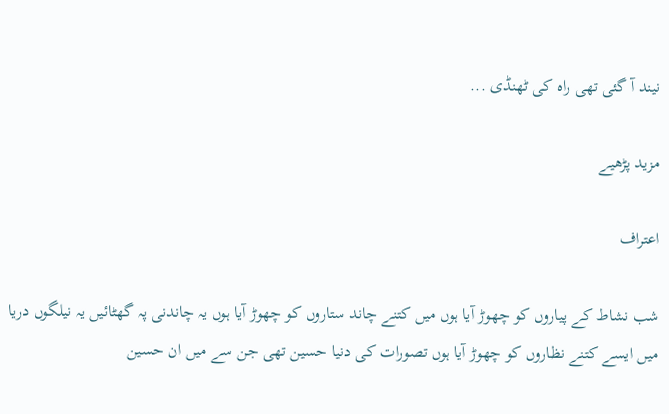نیند آ گئی تھی راہ کی ٹھنڈی ...

مزید پڑھیے

اعتراف

شب نشاط کے پیاروں کو چھوڑ آیا ہوں میں کتنے چاند ستاروں کو چھوڑ آیا ہوں یہ چاندنی پہ گھٹائیں یہ نیلگوں دریا میں ایسے کتنے نظاروں کو چھوڑ آیا ہوں تصورات کی دنیا حسین تھی جن سے میں ان حسین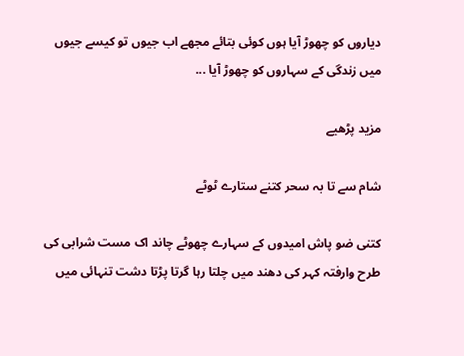دیاروں کو چھوڑ آیا ہوں کوئی بتائے مجھے اب جیوں تو کیسے جیوں میں زندگی کے سہاروں کو چھوڑ آیا ...

مزید پڑھیے

شام سے تا بہ سحر کتنے ستارے ٹوٹے

کتنی ضو پاش امیدوں کے سہارے چھوٹے چاند اک مست شرابی کی طرح وارفتہ کہر کی دھند میں چلتا رہا گرتا پڑتا دشت تنہائی میں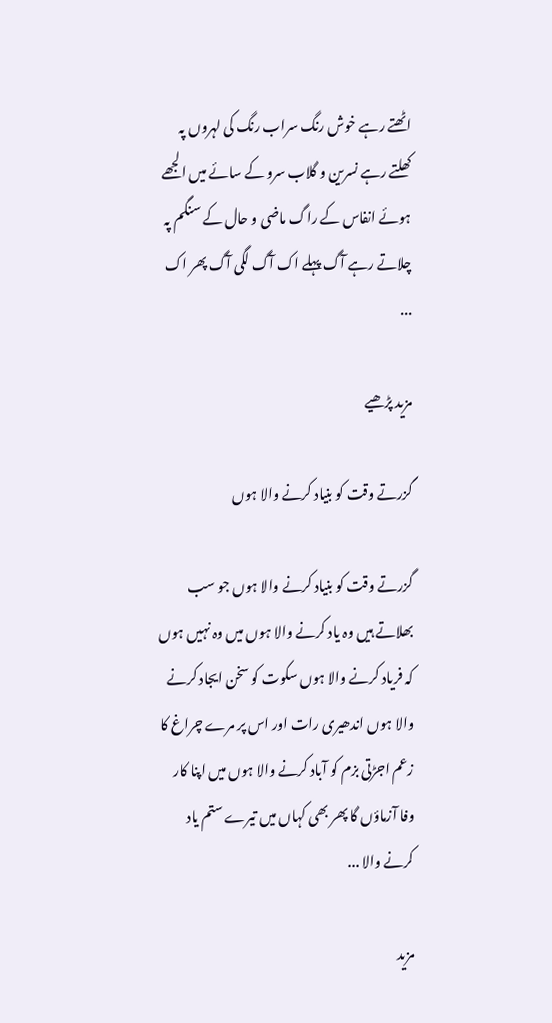اٹھتے رہے خوش رنگ سراب رنگ کی لہروں پہ کھلتے رہے نسرین و گلاب سرو کے سائے میں الجھے ہوئے انفاس کے راگ ماضی و حال کے سنگم پہ چلاتے رہے آگ پہلے اک آگ لگی آگ پھر اک ...

مزید پڑھیے

گزرتے وقت کو بنیاد کرنے والا ہوں

گزرتے وقت کو بنیاد کرنے والا ہوں جو سب بھلاتے ہیں وہ یاد کرنے والا ہوں میں وہ نہیں ہوں کہ فریاد کرنے والا ہوں سکوت کو سخن ایجاد کرنے والا ہوں اندھیری رات اور اس پر مرے چراغ کا زعم اجڑتی بزم کو آباد کرنے والا ہوں میں اپنا کار وفا آزماؤں گا پھر بھی کہاں میں تیرے ستم یاد کرنے والا ...

مزید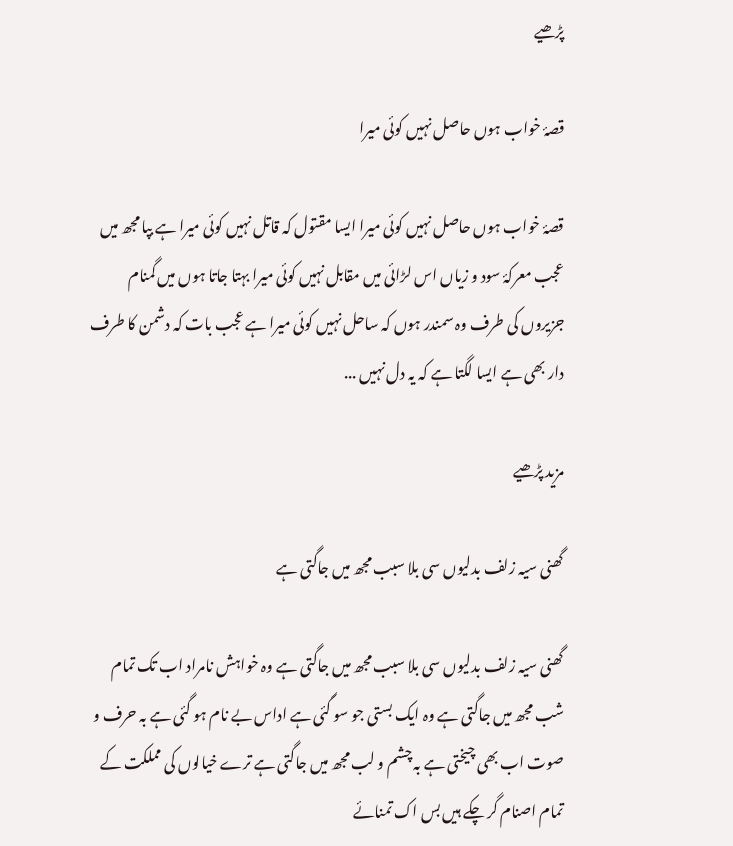پڑھیے

قصۂ خواب ہوں حاصل نہیں کوئی میرا

قصۂ خواب ہوں حاصل نہیں کوئی میرا ایسا مقتول کہ قاتل نہیں کوئی میرا ہے بپا مجھ میں عجب معرکۂ سود و زیاں اس لڑائی میں مقابل نہیں کوئی میرا بہتا جاتا ہوں میں گمنام جزیروں کی طرف وہ سمندر ہوں کہ ساحل نہیں کوئی میرا ہے عجب بات کہ دشمن کا طرف دار بھی ہے ایسا لگتا ہے کہ یہ دل نہیں ...

مزید پڑھیے

گھنی سیہ زلف بدلیوں سی بلا سبب مجھ میں جاگتی ہے

گھنی سیہ زلف بدلیوں سی بلا سبب مجھ میں جاگتی ہے وہ خواہش نامراد اب تک تمام شب مجھ میں جاگتی ہے وہ ایک بستی جو سو گئی ہے اداس بے نام ہو گئی ہے بہ حرف و صوت اب بھی چیختی ہے بہ چشم و لب مجھ میں جاگتی ہے ترے خیالوں کی مملکت کے تمام اصنام گر چکے ہیں بس اک تمنائے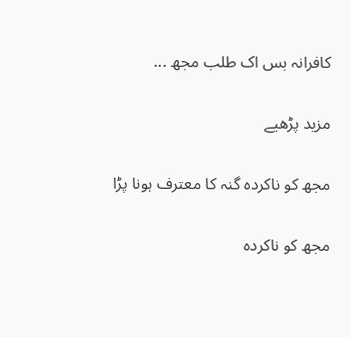کافرانہ بس اک طلب مجھ ...

مزید پڑھیے

مجھ کو ناکردہ گنہ کا معترف ہونا پڑا

مجھ کو ناکردہ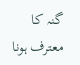گنہ کا معترف ہونا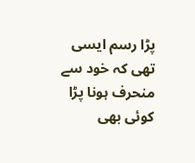پڑا رسم ایسی تھی کہ خود سے منحرف ہونا پڑا کوئی بھی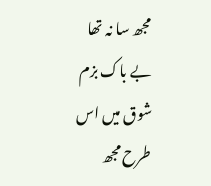مجھ سا نہ تھا بے باک بزم شوق میں اس طرح مجھ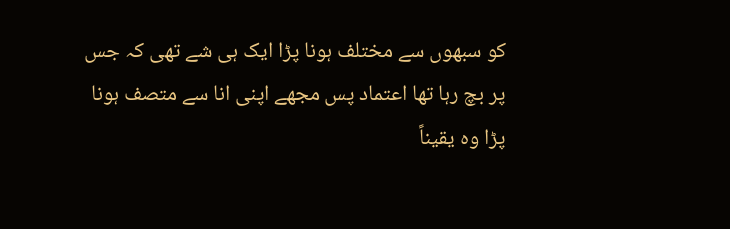کو سبھوں سے مختلف ہونا پڑا ایک ہی شے تھی کہ جس پر بچ رہا تھا اعتماد پس مجھے اپنی انا سے متصف ہونا پڑا وہ یقیناً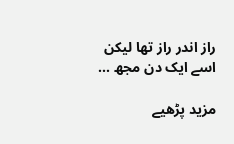راز اندر راز تھا لیکن اسے ایک دن مجھ ...

مزید پڑھیے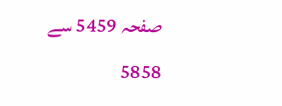صفحہ 5459 سے 5858